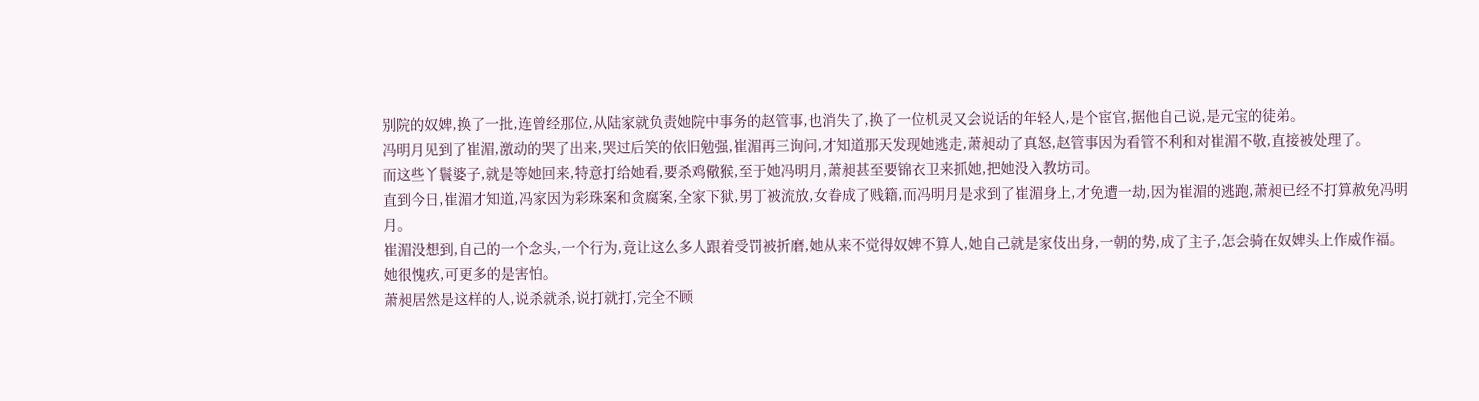别院的奴婢,换了一批,连曾经那位,从陆家就负责她院中事务的赵管事,也消失了,换了一位机灵又会说话的年轻人,是个宦官,据他自己说,是元宝的徒弟。
冯明月见到了崔湄,激动的哭了出来,哭过后笑的依旧勉强,崔湄再三询问,才知道那天发现她逃走,萧昶动了真怒,赵管事因为看管不利和对崔湄不敬,直接被处理了。
而这些丫鬟婆子,就是等她回来,特意打给她看,要杀鸡儆猴,至于她冯明月,萧昶甚至要锦衣卫来抓她,把她没入教坊司。
直到今日,崔湄才知道,冯家因为彩珠案和贪腐案,全家下狱,男丁被流放,女眷成了贱籍,而冯明月是求到了崔湄身上,才免遭一劫,因为崔湄的逃跑,萧昶已经不打算赦免冯明月。
崔湄没想到,自己的一个念头,一个行为,竟让这么多人跟着受罚被折磨,她从来不觉得奴婢不算人,她自己就是家伎出身,一朝的势,成了主子,怎会骑在奴婢头上作威作福。
她很愧疚,可更多的是害怕。
萧昶居然是这样的人,说杀就杀,说打就打,完全不顾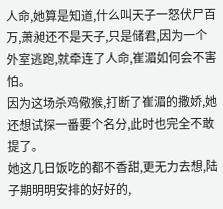人命,她算是知道,什么叫天子一怒伏尸百万,萧昶还不是天子,只是储君,因为一个外室逃跑,就牵连了人命,崔湄如何会不害怕。
因为这场杀鸡儆猴,打断了崔湄的撒娇,她还想试探一番要个名分,此时也完全不敢提了。
她这几日饭吃的都不香甜,更无力去想,陆子期明明安排的好好的,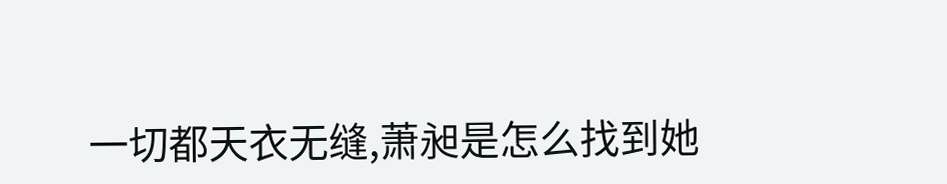一切都天衣无缝,萧昶是怎么找到她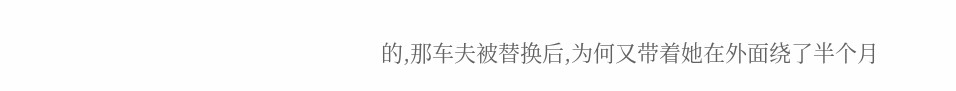的,那车夫被替换后,为何又带着她在外面绕了半个月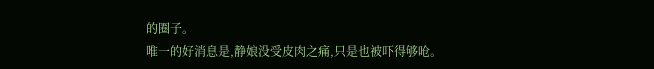的圈子。
唯一的好消息是,静娘没受皮肉之痛,只是也被吓得够呛。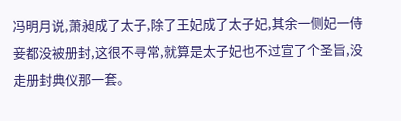冯明月说,萧昶成了太子,除了王妃成了太子妃,其余一侧妃一侍妾都没被册封,这很不寻常,就算是太子妃也不过宣了个圣旨,没走册封典仪那一套。